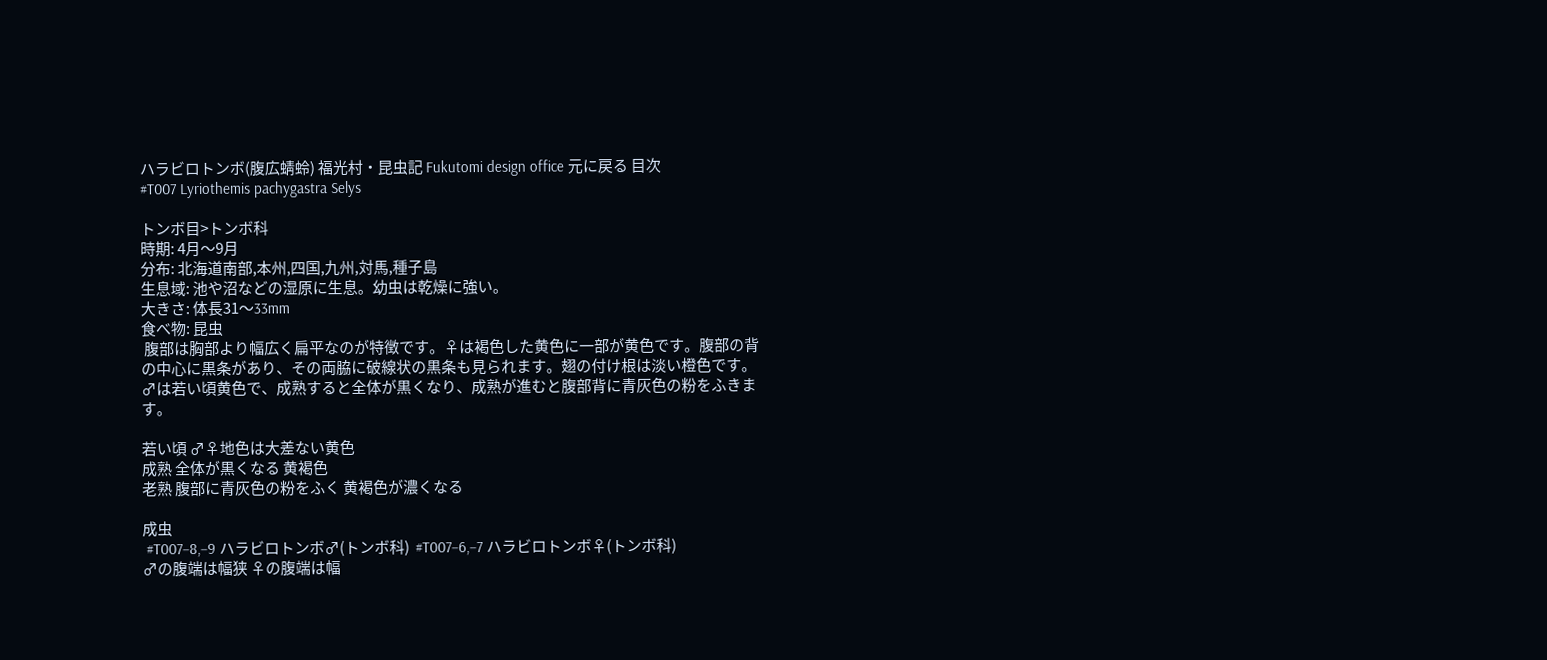ハラビロトンボ(腹広蜻蛉) 福光村・昆虫記 Fukutomi design office 元に戻る 目次
#T007 Lyriothemis pachygastra Selys

トンボ目>トンボ科
時期: 4月〜9月
分布: 北海道南部,本州,四国,九州,対馬,種子島
生息域: 池や沼などの湿原に生息。幼虫は乾燥に強い。
大きさ: 体長31〜33mm
食べ物: 昆虫
 腹部は胸部より幅広く扁平なのが特徴です。♀は褐色した黄色に一部が黄色です。腹部の背の中心に黒条があり、その両脇に破線状の黒条も見られます。翅の付け根は淡い橙色です。♂は若い頃黄色で、成熟すると全体が黒くなり、成熟が進むと腹部背に青灰色の粉をふきます。

若い頃 ♂♀地色は大差ない黄色
成熟 全体が黒くなる 黄褐色
老熟 腹部に青灰色の粉をふく 黄褐色が濃くなる

成虫
 #T007−8,−9 ハラビロトンボ♂(トンボ科)  #T007−6,−7 ハラビロトンボ♀(トンボ科)
♂の腹端は幅狭 ♀の腹端は幅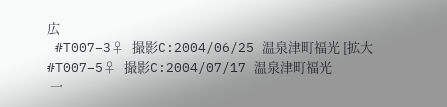広
 #T007−3♀ 撮影C:2004/06/25 温泉津町福光 [拡大  #T007−5♀ 撮影C:2004/07/17 温泉津町福光
 一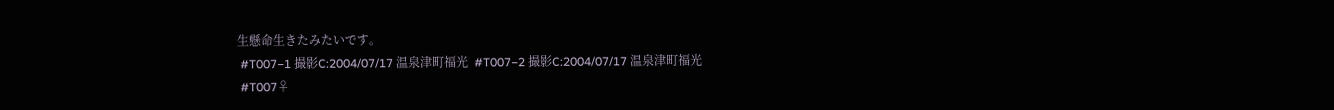生懸命生きたみたいです。
 #T007−1 撮影C:2004/07/17 温泉津町福光  #T007−2 撮影C:2004/07/17 温泉津町福光
 #T007♀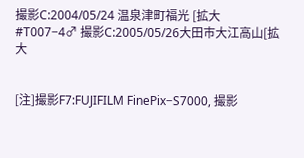撮影C:2004/05/24 温泉津町福光 [拡大  #T007−4♂ 撮影C:2005/05/26大田市大江高山[拡大


[注]撮影F7:FUJIFILM FinePix−S7000, 撮影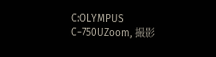C:OLYMPUS C−750UZoom, 撮影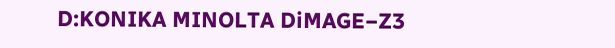D:KONIKA MINOLTA DiMAGE−Z3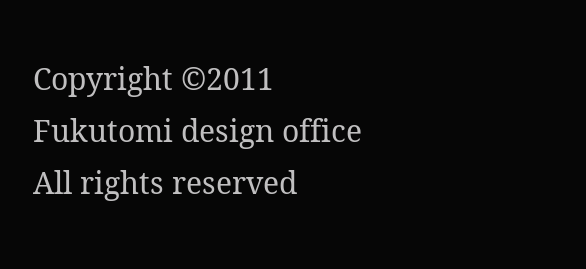Copyright ©2011 Fukutomi design office All rights reserved